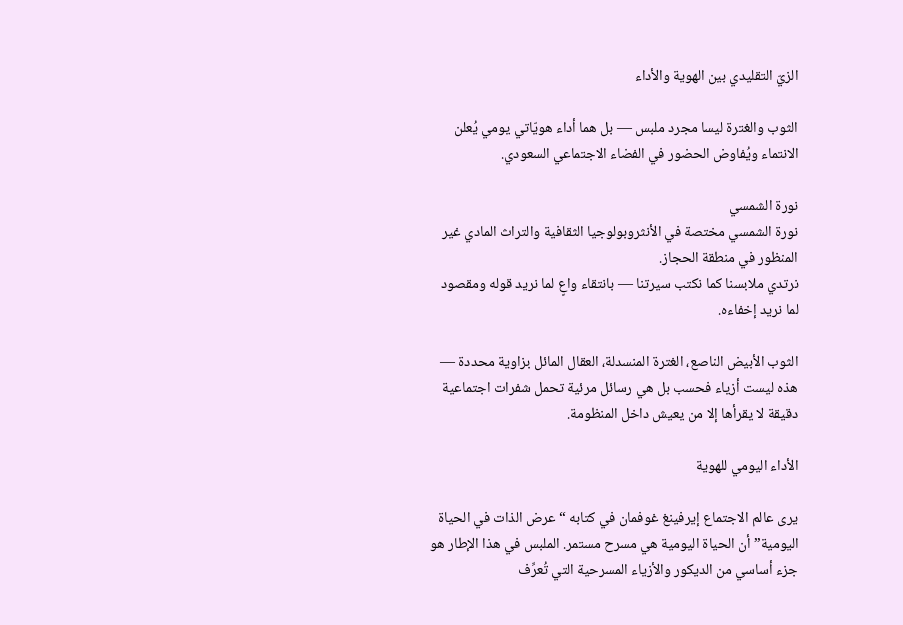الزيّ التقليدي بين الهوية والأداء

الثوب والغترة ليسا مجرد ملبس — بل هما أداء هويّاتي يومي يُعلن الانتماء ويُفاوض الحضور في الفضاء الاجتماعي السعودي.

نورة الشمسي
نورة الشمسي مختصة في الأنثروبولوجيا الثقافية والتراث المادي غير المنظور في منطقة الحجاز.
نرتدي ملابسنا كما نكتب سيرتنا — بانتقاء واعٍ لما نريد قوله ومقصود لما نريد إخفاءه.

الثوب الأبيض الناصع، الغترة المنسدلة، العقال المائل بزاوية محددة — هذه ليست أزياء فحسب بل هي رسائل مرئية تحمل شفرات اجتماعية دقيقة لا يقرأها إلا من يعيش داخل المنظومة.

الأداء اليومي للهوية

يرى عالم الاجتماع إيرفينغ غوفمان في كتابه “عرض الذات في الحياة اليومية” أن الحياة اليومية هي مسرح مستمر. الملبس في هذا الإطار هو جزء أساسي من الديكور والأزياء المسرحية التي تُعرِّف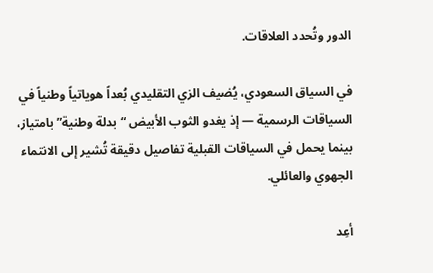الدور وتُحدد العلاقات.

في السياق السعودي، يُضيف الزي التقليدي بُعداً هوياتياً وطنياً في السياقات الرسمية — إذ يغدو الثوب الأبيض “بدلة وطنية” بامتياز، بينما يحمل في السياقات القبلية تفاصيل دقيقة تُشير إلى الانتماء الجهوي والعائلي.

أعِد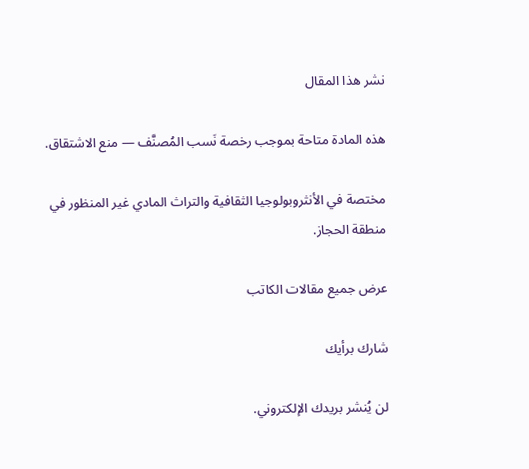نشر هذا المقال

هذه المادة متاحة بموجب رخصة نَسب المُصنَّف — منع الاشتقاق.

مختصة في الأنثروبولوجيا الثقافية والتراث المادي غير المنظور في منطقة الحجاز.

عرض جميع مقالات الكاتب

شارك برأيك

لن يُنشر بريدك الإلكتروني.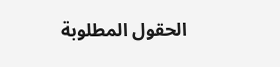الحقول المطلوبة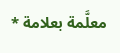معلَّمة بعلامة *